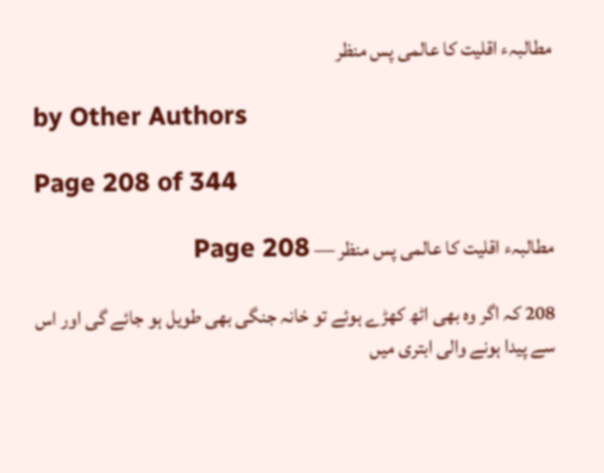مطالبہء اقلیت کا عالمی پس منظر

by Other Authors

Page 208 of 344

مطالبہء اقلیت کا عالمی پس منظر — Page 208

208 کہ اگر وہ بھی اٹھ کھڑے ہوئے تو خانہ جنگی بھی طویل ہو جائے گی اور اس سے پیدا ہونے والی ابتری میں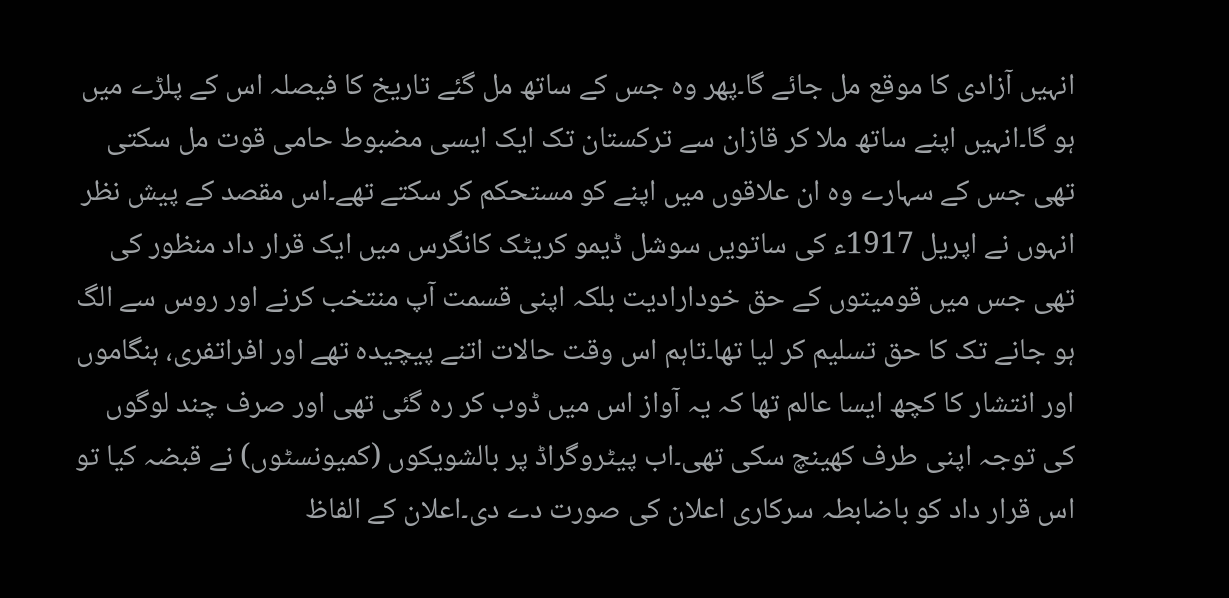انہیں آزادی کا موقع مل جائے گا۔پھر وہ جس کے ساتھ مل گئے تاریخ کا فیصلہ اس کے پلڑے میں ہو گا۔انہیں اپنے ساتھ ملا کر قازان سے ترکستان تک ایک ایسی مضبوط حامی قوت مل سکتی تھی جس کے سہارے وہ ان علاقوں میں اپنے کو مستحکم کر سکتے تھے۔اس مقصد کے پیش نظر انہوں نے اپریل 1917ء کی ساتویں سوشل ڈیمو کریٹک کانگرس میں ایک قرار داد منظور کی تھی جس میں قومیتوں کے حق خودارادیت بلکہ اپنی قسمت آپ منتخب کرنے اور روس سے الگ ہو جانے تک کا حق تسلیم کر لیا تھا۔تاہم اس وقت حالات اتنے پیچیدہ تھے اور افراتفری، ہنگاموں اور انتشار کا کچھ ایسا عالم تھا کہ یہ آواز اس میں ڈوب کر رہ گئی تھی اور صرف چند لوگوں کی توجہ اپنی طرف کھینچ سکی تھی۔اب پیٹروگراڈ پر بالشویکوں (کمیونسٹوں) نے قبضہ کیا تو اس قرار داد کو باضابطہ سرکاری اعلان کی صورت دے دی۔اعلان کے الفاظ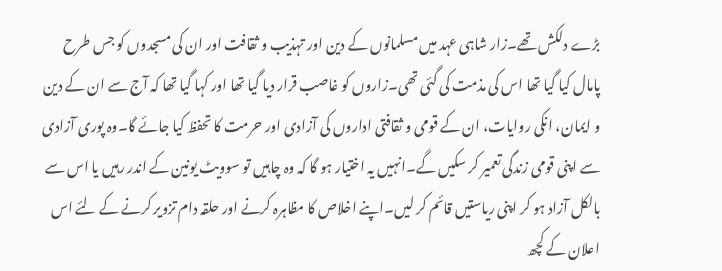بڑے دلکش تھے۔زار شاہی عہد میں مسلمانوں کے دین اور تہذیب و ثقافت اور ان کی مسجدوں کو جس طرح پامال کیا گیا تھا اس کی مذمت کی گئی تھی۔زاروں کو غاصب قرار دیا گیا تھا اور کہا گیا تھا کہ آج سے ان کے دین و ایمان، انکی روایات، ان کے قومی و ثقافتی اداروں کی آزادی اور حرمت کا تحفظ کیا جائے گا۔وہ پوری آزادی سے اپنی قومی زندگی تعمیر کر سکیں گے۔انہیں یہ اختیار ہو گا کہ وہ چاہیں تو سوویٹ یونین کے اندر رہیں یا اس سے بالکل آزاد ہو کر اپنی ریاستیں قائم کر لیں۔اپنے اخلاص کا مظاہرہ کرنے اور حلقہ دام تزویر کرنے کے لئے اس اعلان کے کچھ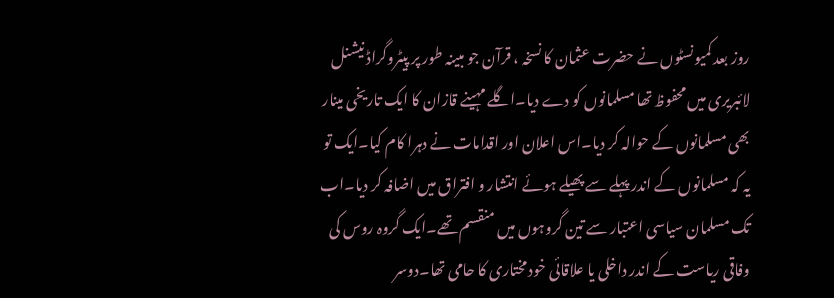روز بعد کمیونسٹوں نے حضرت عثمان کا نسخہ ، قرآن جو مبینہ طور پر پیٹروگراڈ نیشنل لائبریری میں محفوظ تھا مسلمانوں کو دے دیا۔اگلے مہینے قازان کا ایک تاریخی مینار بھی مسلمانوں کے حوالہ کر دیا۔اس اعلان اور اقدامات نے دہرا کام کیا۔ایک تو یہ کہ مسلمانوں کے اندر پہلے سے پھیلے ہوئے انتشار و افتراق میں اضافہ کر دیا۔اب تک مسلمان سیاسی اعتبار سے تین گروہوں میں منقسم تھے۔ایک گروہ روس کی وفاقی ریاست کے اندر داخلی یا علاقائی خود مختاری کا حامی تھا۔دوسر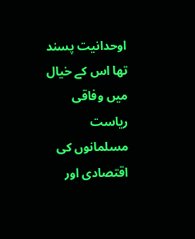اوحدانیت پسند تھا اس کے خیال میں وفاقی ریاست مسلمانوں کی اقتصادی اور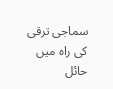سماجی ترقی کی راہ میں حائل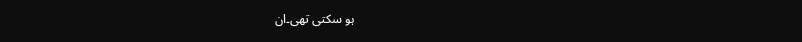ہو سکتی تھی۔ان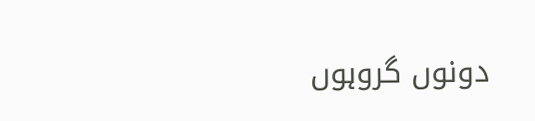دونوں گروہوں